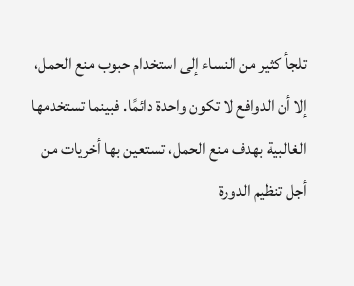تلجأ كثير من النساء إلى استخدام حبوب منع الحمل، إلا أن الدوافع لا تكون واحدة دائمًا. فبينما تستخدمها الغالبية بهدف منع الحمل، تستعين بها أخريات من أجل تنظيم الدورة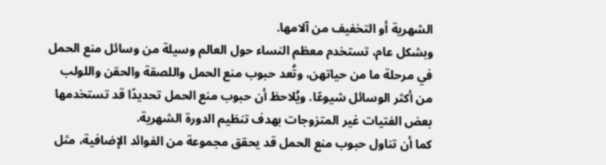الشهرية أو التخفيف من آلامها.
وبشكل عام، تستخدم معظم النساء حول العالم وسيلة من وسائل منع الحمل في مرحلة ما من حياتهن، وتُعد حبوب منع الحمل واللصقة والحقن واللولب من أكثر الوسائل شيوعًا. ويُلاحظ أن حبوب منع الحمل تحديدًا قد تستخدمها بعض الفتيات غير المتزوجات بهدف تنظيم الدورة الشهرية.
كما أن تناول حبوب منع الحمل قد يحقق مجموعة من الفوائد الإضافية، مثل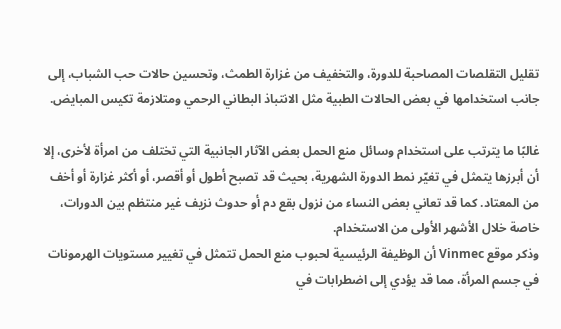تقليل التقلصات المصاحبة للدورة، والتخفيف من غزارة الطمث، وتحسين حالات حب الشباب، إلى جانب استخدامها في بعض الحالات الطبية مثل الانتباذ البطاني الرحمي ومتلازمة تكيس المبايض.

غالبًا ما يترتب على استخدام وسائل منع الحمل بعض الآثار الجانبية التي تختلف من امرأة لأخرى، إلا أن أبرزها يتمثل في تغيّر نمط الدورة الشهرية، بحيث قد تصبح أطول أو أقصر، أو أكثر غزارة أو أخف من المعتاد. كما قد تعاني بعض النساء من نزول بقع دم أو حدوث نزيف غير منتظم بين الدورات، خاصة خلال الأشهر الأولى من الاستخدام.
وذكر موقع Vinmec أن الوظيفة الرئيسية لحبوب منع الحمل تتمثل في تغيير مستويات الهرمونات في جسم المرأة، مما قد يؤدي إلى اضطرابات في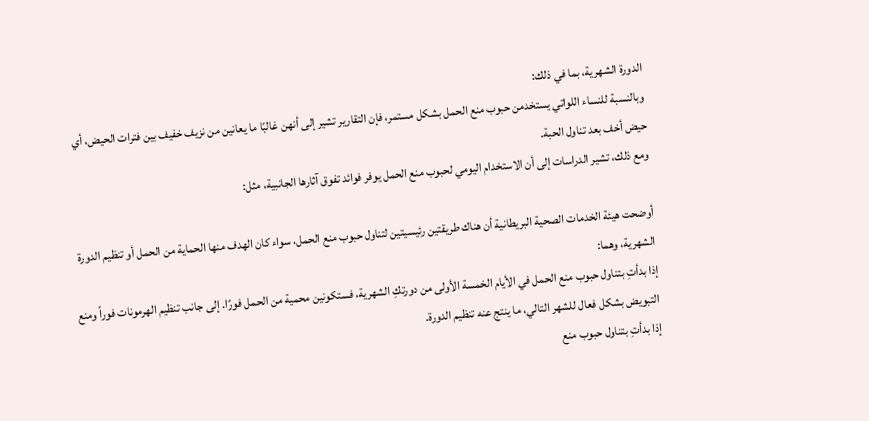الدورة الشهرية، بما في ذلك:
وبالنسبة للنساء اللواتي يستخدمن حبوب منع الحمل بشكل مستمر، فإن التقارير تشير إلى أنهن غالبًا ما يعانين من نزيف خفيف بين فترات الحيض، أي حيض أخف بعد تناول الحبة.
ومع ذلك، تشير الدراسات إلى أن الاستخدام اليومي لحبوب منع الحمل يوفر فوائد تفوق آثارها الجانبية، مثل:

أوضحت هيئة الخدمات الصحية البريطانية أن هناك طريقتين رئيسيتين لتناول حبوب منع الحمل، سواء كان الهدف منها الحماية من الحمل أو تنظيم الدورة الشهرية، وهما:
إذا بدأتِ بتناول حبوب منع الحمل في الأيام الخمسة الأولى من دورتكِ الشهرية، فستكونين محمية من الحمل فورًا. إلى جانب تنظيم الهرمونات فوراً ومنع التبويض بشكل فعال للشهر التالي، ما ينتج عنه تنظيم الدورة.
إذا بدأتِ بتناول حبوب منع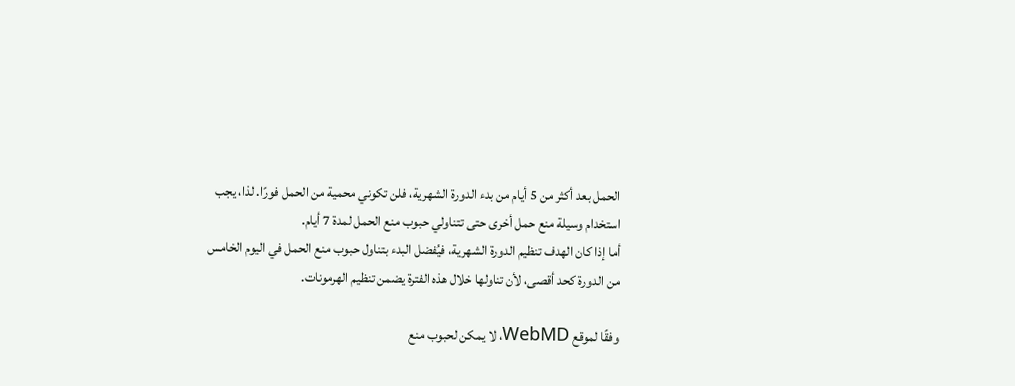الحمل بعد أكثر من 5 أيام من بدء الدورة الشهرية، فلن تكوني محمية من الحمل فورًا. لذا، يجب استخدام وسيلة منع حمل أخرى حتى تتناولي حبوب منع الحمل لمدة 7 أيام.
أما إذا كان الهدف تنظيم الدورة الشهرية، فيُفضل البدء بتناول حبوب منع الحمل في اليوم الخامس من الدورة كحد أقصى، لأن تناولها خلال هذه الفترة يضمن تنظيم الهرمونات.

وفقًا لموقع WebMD، لا يمكن لحبوب منع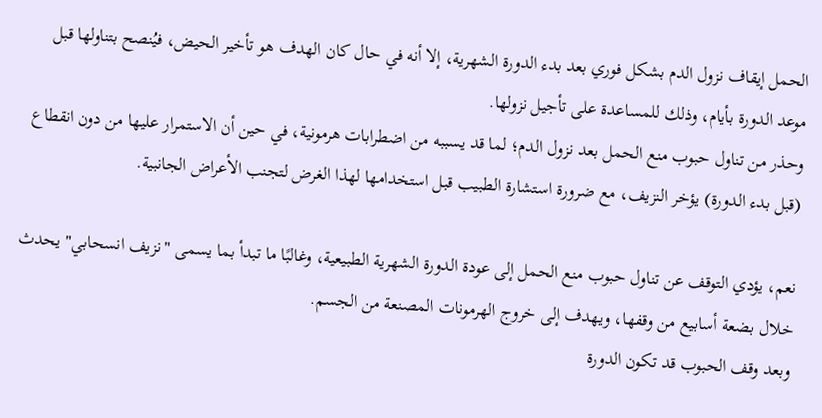الحمل إيقاف نزول الدم بشكل فوري بعد بدء الدورة الشهرية، إلا أنه في حال كان الهدف هو تأخير الحيض، فيُنصح بتناولها قبل موعد الدورة بأيام، وذلك للمساعدة على تأجيل نزولها.
وحذر من تناول حبوب منع الحمل بعد نزول الدم؛ لما قد يسببه من اضطرابات هرمونية، في حين أن الاستمرار عليها من دون انقطاع (قبل بدء الدورة) يؤخر النزيف، مع ضرورة استشارة الطبيب قبل استخدامها لهذا الغرض لتجنب الأعراض الجانبية.

نعم، يؤدي التوقف عن تناول حبوب منع الحمل إلى عودة الدورة الشهرية الطبيعية، وغالبًا ما تبدأ بما يسمى "نزيف انسحابي" يحدث خلال بضعة أسابيع من وقفها، ويهدف إلى خروج الهرمونات المصنعة من الجسم.
وبعد وقف الحبوب قد تكون الدورة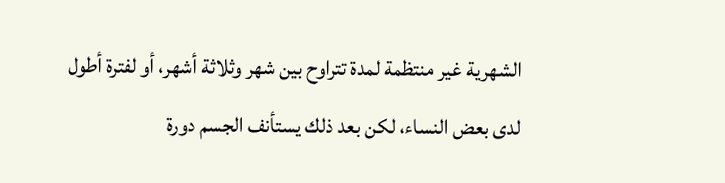الشهرية غير منتظمة لمدة تتراوح بين شهر وثلاثة أشهر، أو لفترة أطول لدى بعض النساء، لكن بعد ذلك يستأنف الجسم دورة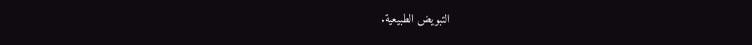التبويض الطبيعية.